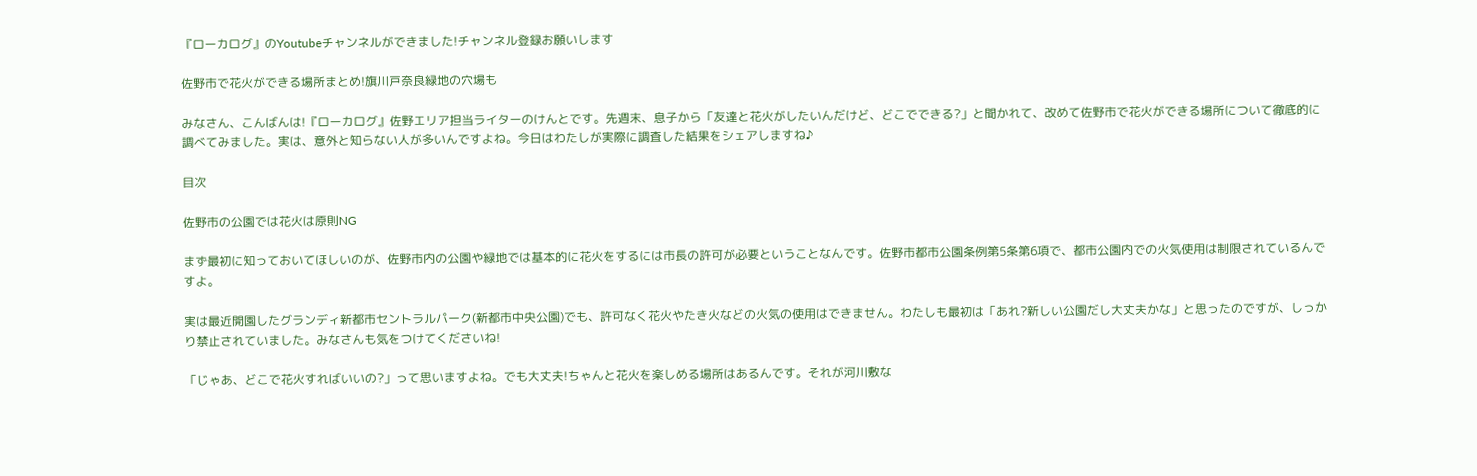『ローカログ』のYoutubeチャンネルができました!チャンネル登録お願いします

佐野市で花火ができる場所まとめ!旗川戸奈良緑地の穴場も

みなさん、こんばんは!『ローカログ』佐野エリア担当ライターのけんとです。先週末、息子から「友達と花火がしたいんだけど、どこでできる?」と聞かれて、改めて佐野市で花火ができる場所について徹底的に調べてみました。実は、意外と知らない人が多いんですよね。今日はわたしが実際に調査した結果をシェアしますね♪

目次

佐野市の公園では花火は原則NG

まず最初に知っておいてほしいのが、佐野市内の公園や緑地では基本的に花火をするには市長の許可が必要ということなんです。佐野市都市公園条例第5条第6項で、都市公園内での火気使用は制限されているんですよ。

実は最近開園したグランディ新都市セントラルパーク(新都市中央公園)でも、許可なく花火やたき火などの火気の使用はできません。わたしも最初は「あれ?新しい公園だし大丈夫かな」と思ったのですが、しっかり禁止されていました。みなさんも気をつけてくださいね!

「じゃあ、どこで花火すればいいの?」って思いますよね。でも大丈夫!ちゃんと花火を楽しめる場所はあるんです。それが河川敷な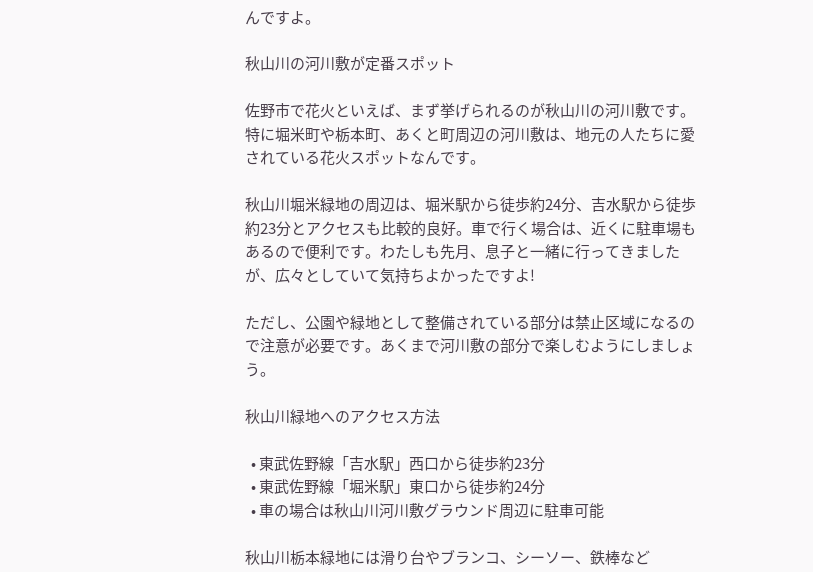んですよ。

秋山川の河川敷が定番スポット

佐野市で花火といえば、まず挙げられるのが秋山川の河川敷です。特に堀米町や栃本町、あくと町周辺の河川敷は、地元の人たちに愛されている花火スポットなんです。

秋山川堀米緑地の周辺は、堀米駅から徒歩約24分、吉水駅から徒歩約23分とアクセスも比較的良好。車で行く場合は、近くに駐車場もあるので便利です。わたしも先月、息子と一緒に行ってきましたが、広々としていて気持ちよかったですよ!

ただし、公園や緑地として整備されている部分は禁止区域になるので注意が必要です。あくまで河川敷の部分で楽しむようにしましょう。

秋山川緑地へのアクセス方法

  • 東武佐野線「吉水駅」西口から徒歩約23分
  • 東武佐野線「堀米駅」東口から徒歩約24分
  • 車の場合は秋山川河川敷グラウンド周辺に駐車可能

秋山川栃本緑地には滑り台やブランコ、シーソー、鉄棒など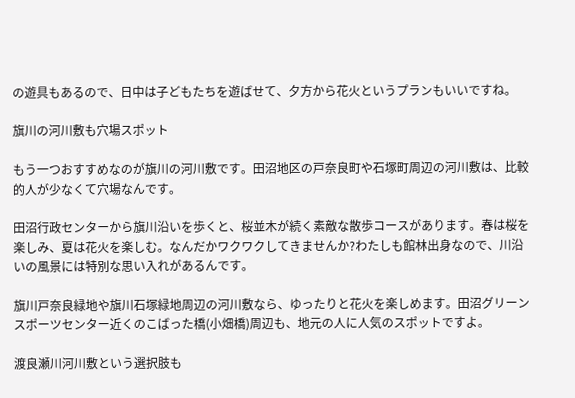の遊具もあるので、日中は子どもたちを遊ばせて、夕方から花火というプランもいいですね。

旗川の河川敷も穴場スポット

もう一つおすすめなのが旗川の河川敷です。田沼地区の戸奈良町や石塚町周辺の河川敷は、比較的人が少なくて穴場なんです。

田沼行政センターから旗川沿いを歩くと、桜並木が続く素敵な散歩コースがあります。春は桜を楽しみ、夏は花火を楽しむ。なんだかワクワクしてきませんか?わたしも館林出身なので、川沿いの風景には特別な思い入れがあるんです。

旗川戸奈良緑地や旗川石塚緑地周辺の河川敷なら、ゆったりと花火を楽しめます。田沼グリーンスポーツセンター近くのこばった橋(小畑橋)周辺も、地元の人に人気のスポットですよ。

渡良瀬川河川敷という選択肢も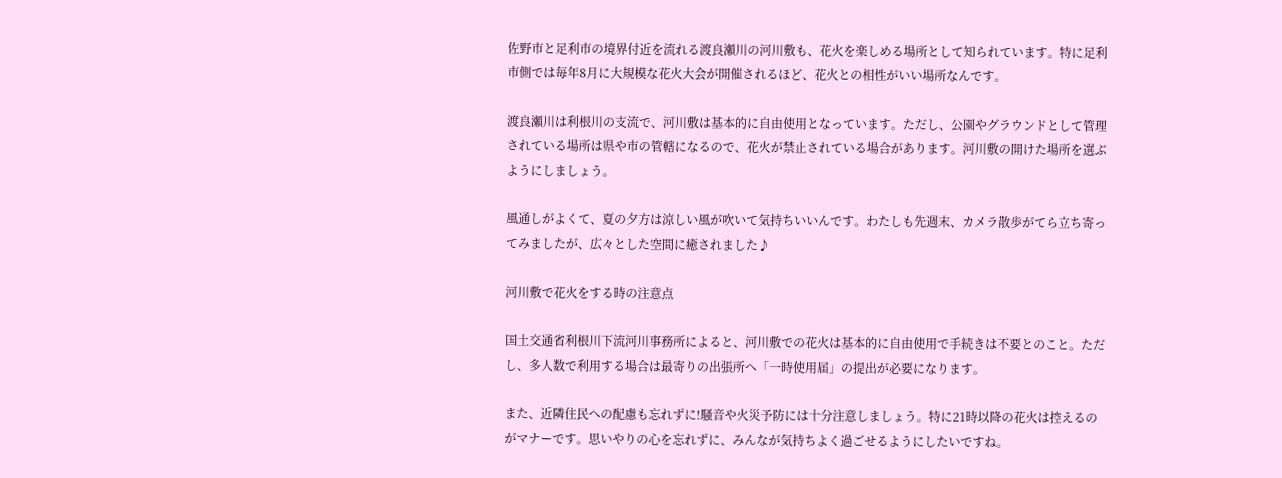佐野市と足利市の境界付近を流れる渡良瀬川の河川敷も、花火を楽しめる場所として知られています。特に足利市側では毎年8月に大規模な花火大会が開催されるほど、花火との相性がいい場所なんです。

渡良瀬川は利根川の支流で、河川敷は基本的に自由使用となっています。ただし、公園やグラウンドとして管理されている場所は県や市の管轄になるので、花火が禁止されている場合があります。河川敷の開けた場所を選ぶようにしましょう。

風通しがよくて、夏の夕方は涼しい風が吹いて気持ちいいんです。わたしも先週末、カメラ散歩がてら立ち寄ってみましたが、広々とした空間に癒されました♪

河川敷で花火をする時の注意点

国土交通省利根川下流河川事務所によると、河川敷での花火は基本的に自由使用で手続きは不要とのこと。ただし、多人数で利用する場合は最寄りの出張所へ「一時使用届」の提出が必要になります。

また、近隣住民への配慮も忘れずに!騒音や火災予防には十分注意しましょう。特に21時以降の花火は控えるのがマナーです。思いやりの心を忘れずに、みんなが気持ちよく過ごせるようにしたいですね。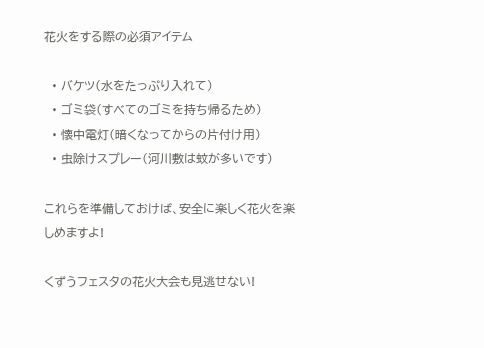花火をする際の必須アイテム

  • バケツ(水をたっぷり入れて)
  • ゴミ袋(すべてのゴミを持ち帰るため)
  • 懐中電灯(暗くなってからの片付け用)
  • 虫除けスプレー(河川敷は蚊が多いです)

これらを準備しておけば、安全に楽しく花火を楽しめますよ!

くずうフェスタの花火大会も見逃せない!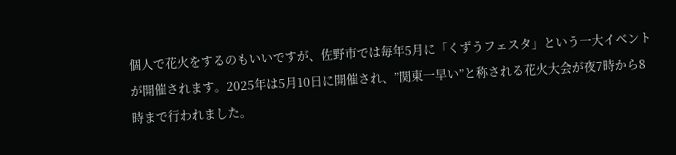個人で花火をするのもいいですが、佐野市では毎年5月に「くずうフェスタ」という一大イベントが開催されます。2025年は5月10日に開催され、”関東一早い”と称される花火大会が夜7時から8時まで行われました。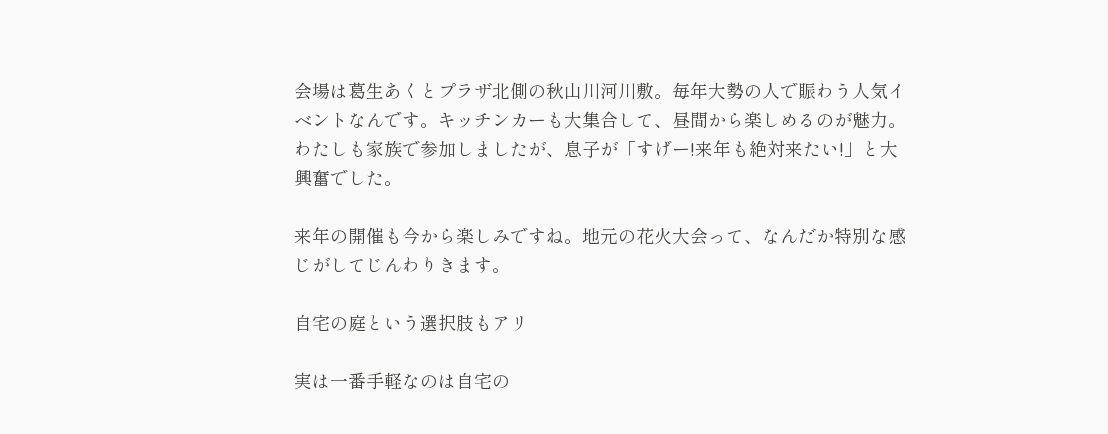会場は葛生あくとプラザ北側の秋山川河川敷。毎年大勢の人で賑わう人気イベントなんです。キッチンカーも大集合して、昼間から楽しめるのが魅力。わたしも家族で参加しましたが、息子が「すげー!来年も絶対来たい!」と大興奮でした。

来年の開催も今から楽しみですね。地元の花火大会って、なんだか特別な感じがしてじんわりきます。

自宅の庭という選択肢もアリ

実は一番手軽なのは自宅の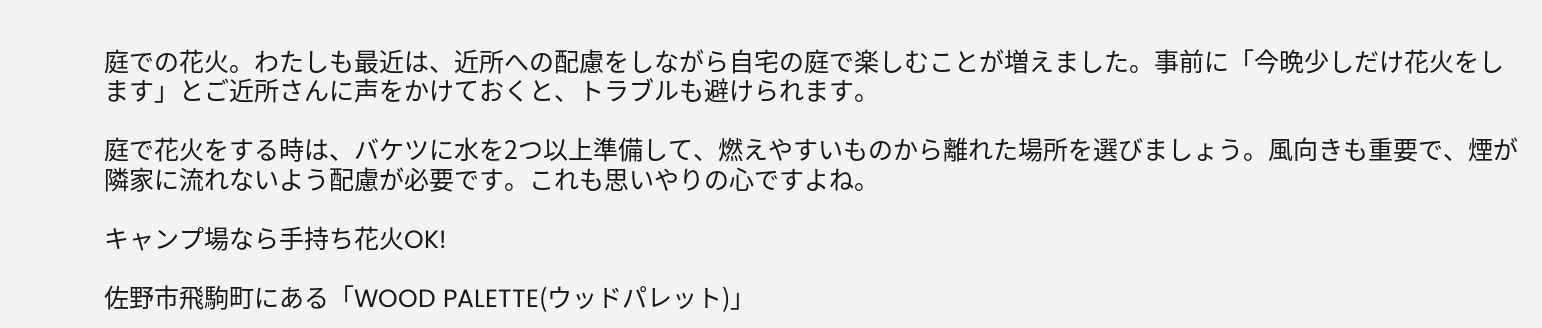庭での花火。わたしも最近は、近所への配慮をしながら自宅の庭で楽しむことが増えました。事前に「今晩少しだけ花火をします」とご近所さんに声をかけておくと、トラブルも避けられます。

庭で花火をする時は、バケツに水を2つ以上準備して、燃えやすいものから離れた場所を選びましょう。風向きも重要で、煙が隣家に流れないよう配慮が必要です。これも思いやりの心ですよね。

キャンプ場なら手持ち花火OK!

佐野市飛駒町にある「WOOD PALETTE(ウッドパレット)」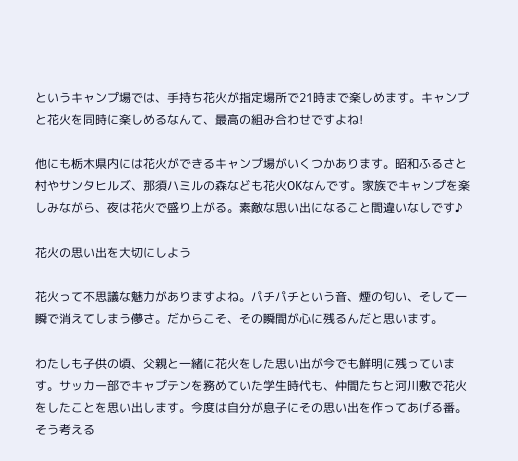というキャンプ場では、手持ち花火が指定場所で21時まで楽しめます。キャンプと花火を同時に楽しめるなんて、最高の組み合わせですよね!

他にも栃木県内には花火ができるキャンプ場がいくつかあります。昭和ふるさと村やサンタヒルズ、那須ハミルの森なども花火OKなんです。家族でキャンプを楽しみながら、夜は花火で盛り上がる。素敵な思い出になること間違いなしです♪

花火の思い出を大切にしよう

花火って不思議な魅力がありますよね。パチパチという音、煙の匂い、そして一瞬で消えてしまう儚さ。だからこそ、その瞬間が心に残るんだと思います。

わたしも子供の頃、父親と一緒に花火をした思い出が今でも鮮明に残っています。サッカー部でキャプテンを務めていた学生時代も、仲間たちと河川敷で花火をしたことを思い出します。今度は自分が息子にその思い出を作ってあげる番。そう考える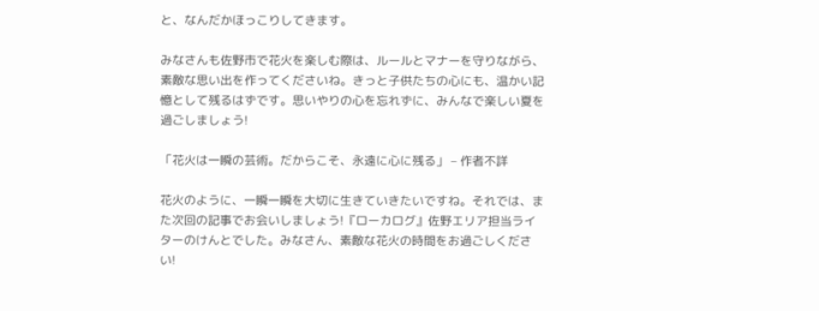と、なんだかほっこりしてきます。

みなさんも佐野市で花火を楽しむ際は、ルールとマナーを守りながら、素敵な思い出を作ってくださいね。きっと子供たちの心にも、温かい記憶として残るはずです。思いやりの心を忘れずに、みんなで楽しい夏を過ごしましょう!

「花火は一瞬の芸術。だからこそ、永遠に心に残る」 – 作者不詳

花火のように、一瞬一瞬を大切に生きていきたいですね。それでは、また次回の記事でお会いしましょう!『ローカログ』佐野エリア担当ライターのけんとでした。みなさん、素敵な花火の時間をお過ごしください!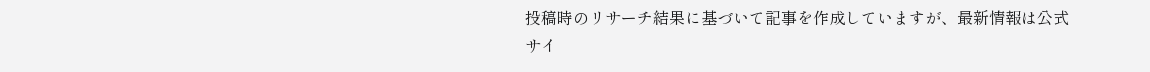投稿時のリサーチ結果に基づいて記事を作成していますが、最新情報は公式サイ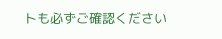トも必ずご確認ください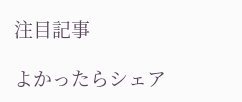注目記事

よかったらシェア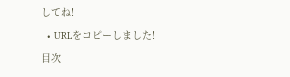してね!
  • URLをコピーしました!
目次